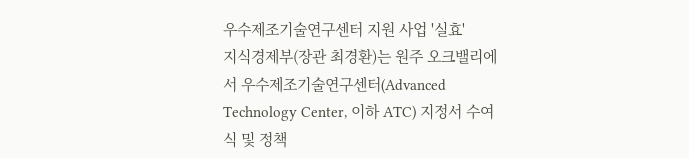우수제조기술연구센터 지원 사업 '실효'
지식경제부(장관 최경환)는 원주 오크밸리에서 우수제조기술연구센터(Advanced Technology Center, 이하 ATC) 지정서 수여식 및 정책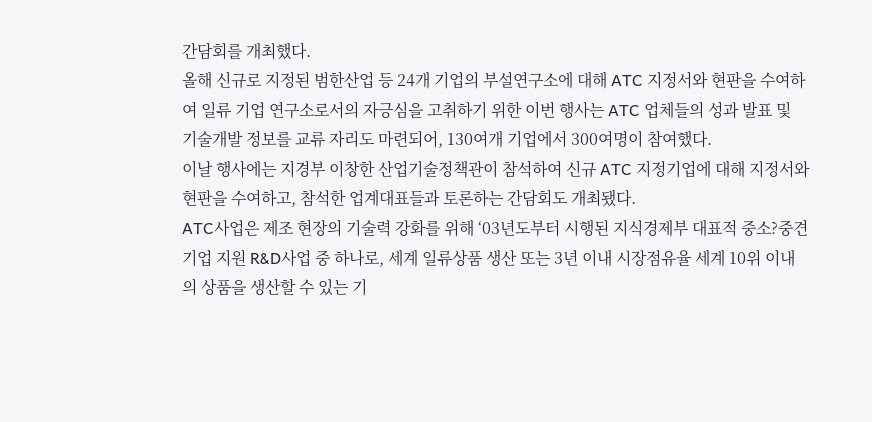간담회를 개최했다.
올해 신규로 지정된 범한산업 등 24개 기업의 부설연구소에 대해 ATC 지정서와 현판을 수여하여 일류 기업 연구소로서의 자긍심을 고취하기 위한 이번 행사는 ATC 업체들의 성과 발표 및 기술개발 정보를 교류 자리도 마련되어, 130여개 기업에서 300여명이 참여했다.
이날 행사에는 지경부 이창한 산업기술정책관이 참석하여 신규 ATC 지정기업에 대해 지정서와 현판을 수여하고, 참석한 업계대표들과 토론하는 간담회도 개최됐다.
ATC사업은 제조 현장의 기술력 강화를 위해 ‘03년도부터 시행된 지식경제부 대표적 중소?중견기업 지원 R&D사업 중 하나로, 세계 일류상품 생산 또는 3년 이내 시장점유율 세계 10위 이내의 상품을 생산할 수 있는 기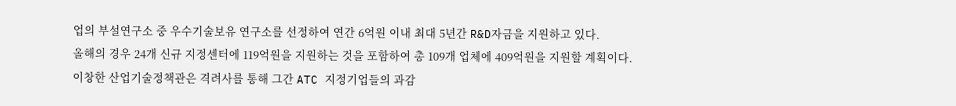업의 부설연구소 중 우수기술보유 연구소를 선정하여 연간 6억원 이내 최대 5년간 R&D자금을 지원하고 있다.
올해의 경우 24개 신규 지정센터에 119억원을 지원하는 것을 포함하여 총 109개 업체에 409억원을 지원할 계획이다.
이창한 산업기술정책관은 격려사를 통해 그간 ATC 지정기업들의 과감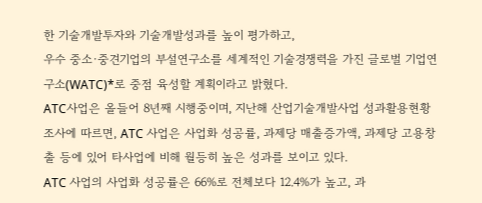한 기술개발투자와 기술개발성과를 높이 평가하고,
우수 중소·중견기업의 부설연구소를 세계적인 기술경쟁력을 가진 글로벌 기업연구소(WATC)*로 중점 육성할 계획이라고 밝혔다.
ATC사업은 올들어 8년째 시행중이며, 지난해 산업기술개발사업 성과활용현황 조사에 따르면, ATC 사업은 사업화 성공률, 과제당 매출증가액, 과제당 고용창출 등에 있어 타사업에 비해 월등히 높은 성과를 보이고 있다.
ATC 사업의 사업화 성공률은 66%로 전체보다 12.4%가 높고, 과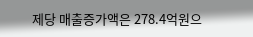제당 매출증가액은 278.4억원으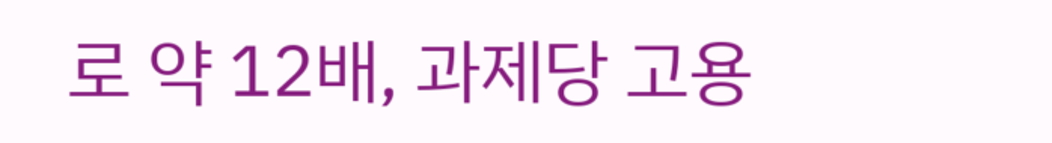로 약 12배, 과제당 고용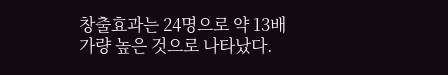창출효과는 24명으로 약 13배 가량 높은 것으로 나타났다.